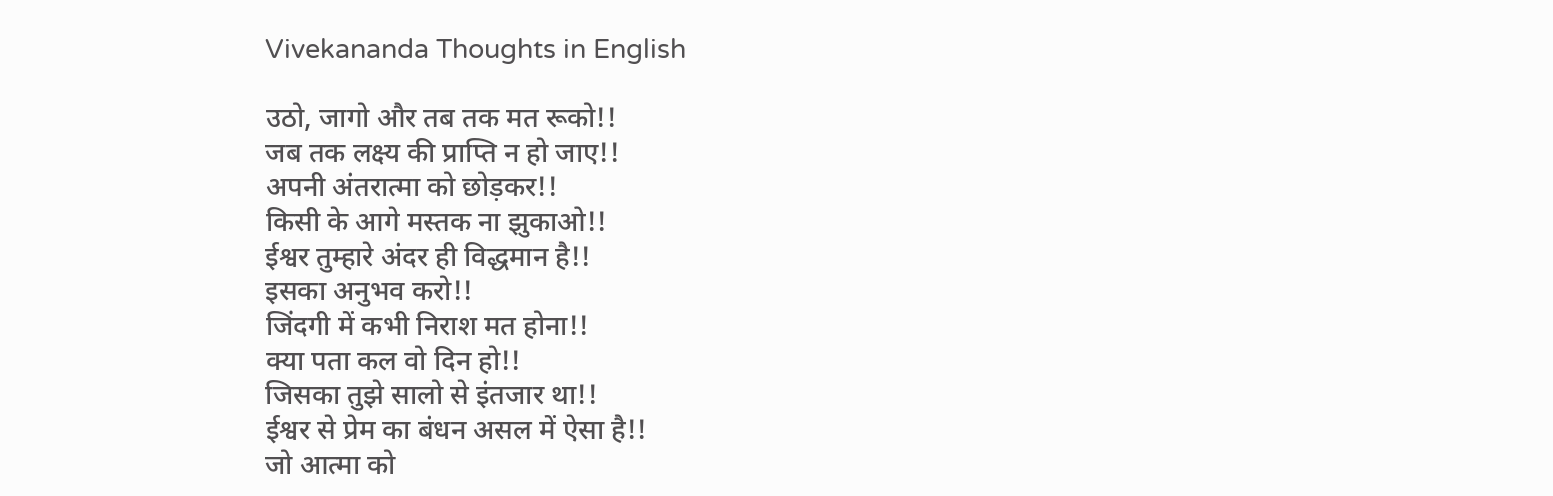Vivekananda Thoughts in English

उठो, जागो और तब तक मत रूको!!
जब तक लक्ष्य की प्राप्ति न हो जाए!!
अपनी अंतरात्मा को छोड़कर!!
किसी के आगे मस्तक ना झुकाओ!!
ईश्वर तुम्हारे अंदर ही विद्धमान है!!
इसका अनुभव करो!!
जिंदगी में कभी निराश मत होना!!
क्या पता कल वो दिन हो!!
जिसका तुझे सालो से इंतजार था!!
ईश्वर से प्रेम का बंधन असल में ऐसा है!!
जो आत्मा को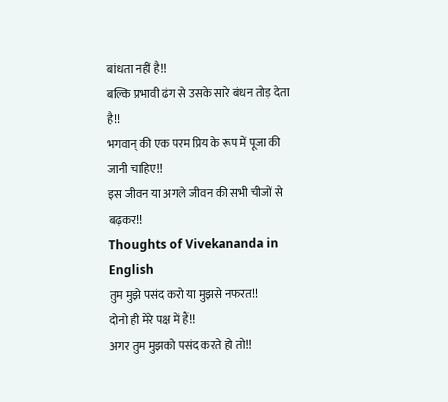बांधता नहीं है!!
बल्कि प्रभावी ढंग से उसके सारे बंधन तोड़ देता है!!
भगवान् की एक परम प्रिय के रूप में पूजा की जानी चाहिए!!
इस जीवन या अगले जीवन की सभी चीजों से बढ़कर!!
Thoughts of Vivekananda in English
तुम मुझे पसंद करो या मुझसे नफरत!!
दोनो ही मेरे पक्ष में हैं!!
अगर तुम मुझको पसंद करते हो तो!!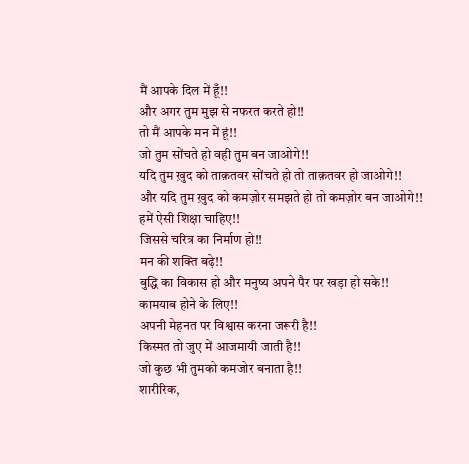मैं आपके दिल में हूँ!!
और अगर तुम मुझ से नफरत करते हो!!
तो मैं आपके मन में हूं!!
जो तुम सोंचते हो वही तुम बन जाओगे!!
यदि तुम ख़ुद को ताक़तवर सोंचते हो तो ताक़तवर हो जाओगे!!
और यदि तुम ख़ुद को कमज़ोर समझते हो तो कमज़ोर बन जाओगे!!
हमें ऐसी शिक्षा चाहिए!!
जिससे चरित्र का निर्माण हो!!
मन की शक्ति बढ़े!!
बुद्धि का विकास हो और मनुष्य अपने पैर पर खड़ा हो सके!!
कामयाब होने के लिए!!
अपनी मेहनत पर विश्वास करना जरूरी है!!
किस्मत तो जुए में आजमायी जाती है!!
जो कुछ भी तुमको कमजोर बनाता है!!
शारीरिक,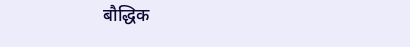बौद्धिक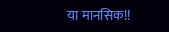या मानसिक!!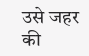उसे जहर की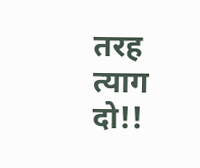तरह त्याग दो!!